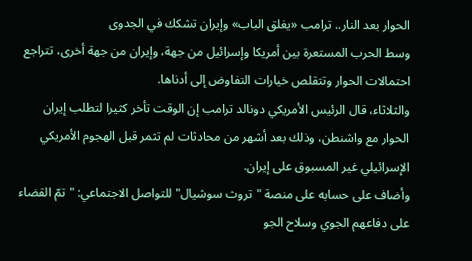الحوار بعد النار.. ترامب «يغلق الباب» وإيران تشكك في الجدوى
وسط الحرب المستعرة بين أمريكا وإسرائيل من جهة، وإيران من جهة أخرى، تتراجع احتمالات الحوار وتتقلص خيارات التفاوض إلى أدناها.
والثلاثاء، قال الرئيس الأمريكي دونالد ترامب إن الوقت تأخر كثيرا لتطلب إيران الحوار مع واشنطن، وذلك بعد أشهر من محادثات لم تثمر قبل الهجوم الأمريكي الإسرائيلي غير المسبوق على إيران.
وأضاف على حسابه على منصة "تروث سوشيال" للتواصل الاجتماعي: "تمّ القضاء على دفاعهم الجوي وسلاح الجو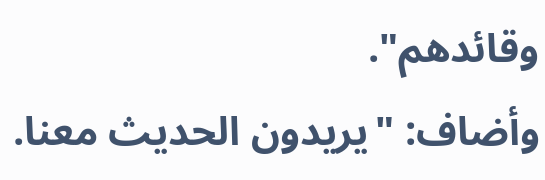وقائدهم".
وأضاف: "يريدون الحديث معنا.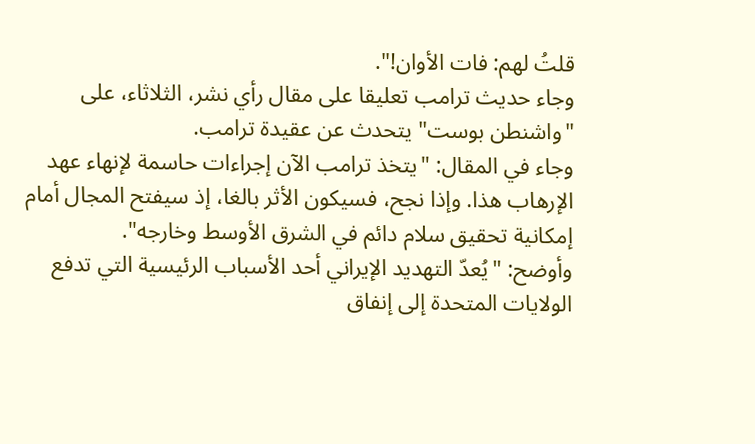قلتُ لهم: فات الأوان!".
وجاء حديث ترامب تعليقا على مقال رأي نشر، الثلاثاء، على "واشنطن بوست" يتحدث عن عقيدة ترامب.
وجاء في المقال: "يتخذ ترامب الآن إجراءات حاسمة لإنهاء عهد الإرهاب هذا. وإذا نجح، فسيكون الأثر بالغا، إذ سيفتح المجال أمام إمكانية تحقيق سلام دائم في الشرق الأوسط وخارجه".
وأوضح: "يُعدّ التهديد الإيراني أحد الأسباب الرئيسية التي تدفع الولايات المتحدة إلى إنفاق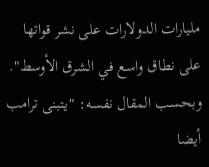مليارات الدولارات على نشر قواتها على نطاق واسع في الشرق الأوسط".
وبحسب المقال نفسه: "يتبنى ترامب أيضا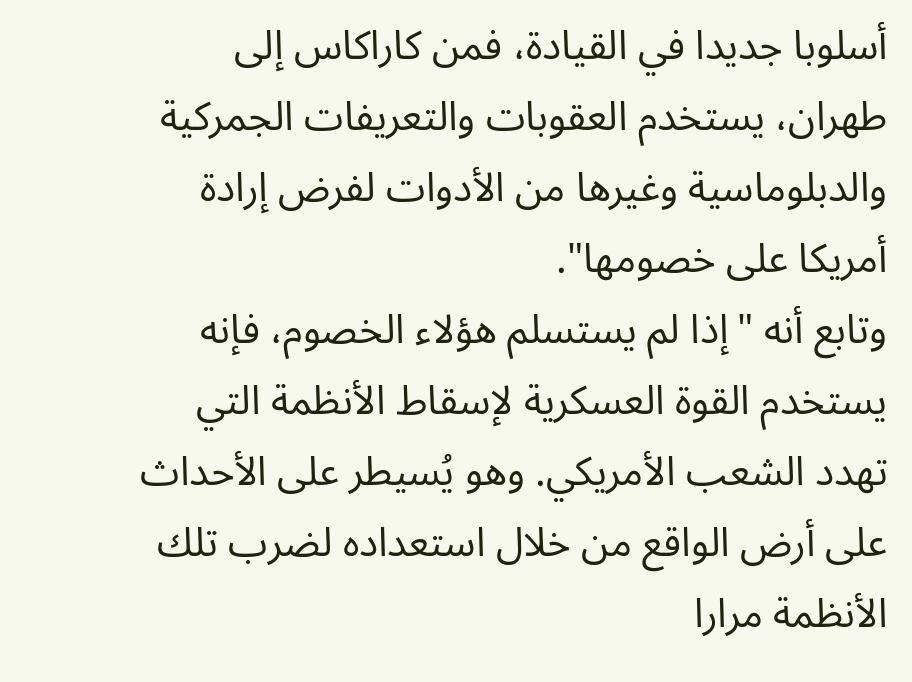أسلوبا جديدا في القيادة، فمن كاراكاس إلى طهران، يستخدم العقوبات والتعريفات الجمركية والدبلوماسية وغيرها من الأدوات لفرض إرادة أمريكا على خصومها".
وتابع أنه "إذا لم يستسلم هؤلاء الخصوم، فإنه يستخدم القوة العسكرية لإسقاط الأنظمة التي تهدد الشعب الأمريكي. وهو يُسيطر على الأحداث على أرض الواقع من خلال استعداده لضرب تلك الأنظمة مرارا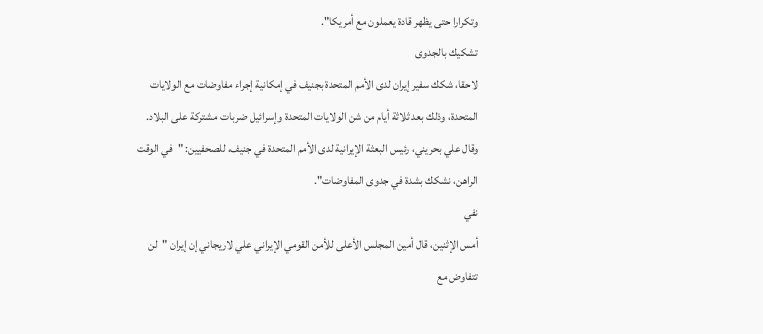وتكرارا حتى يظهر قادة يعملون مع أمريكا".
تشكيك بالجدوى
لاحقا، شكك سفير إيران لدى الأمم المتحدة بجنيف في إمكانية إجراء مفاوضات مع الولايات المتحدة، وذلك بعد ثلاثة أيام من شن الولايات المتحدة وإسرائيل ضربات مشتركة على البلاد.
وقال علي بحريني، رئيس البعثة الإيرانية لدى الأمم المتحدة في جنيف، للصحفيين: "في الوقت الراهن، نشكك بشدة في جدوى المفاوضات".
نفي
أمس الإثنين، قال أمين المجلس الأعلى للأمن القومي الإيراني علي لاريجاني إن إيران "لن تتفاوض مع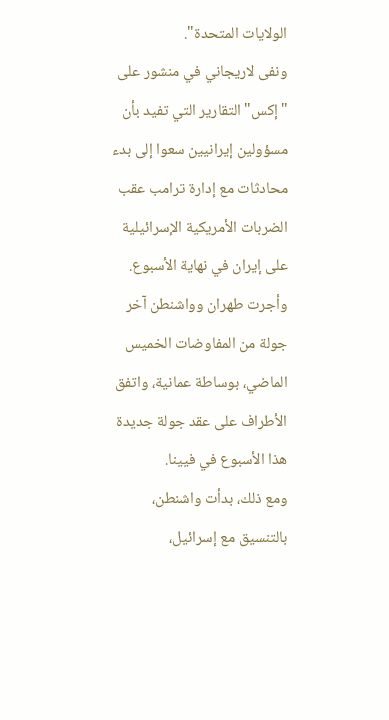الولايات المتحدة".
ونفى لاريجاني في منشور على "إكس" التقارير التي تفيد بأن مسؤولين إيرانيين سعوا إلى بدء محادثات مع إدارة ترامب عقب الضربات الأمريكية الإسرائيلية على إيران في نهاية الأسبوع.
وأجرت طهران وواشنطن آخر جولة من المفاوضات الخميس الماضي، بوساطة عمانية، واتفق الأطراف على عقد جولة جديدة هذا الأسبوع في فيينا.
ومع ذلك، بدأت واشنطن، بالتنسيق مع إسرائيل،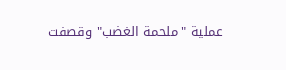عملية "ملحمة الغضب" وقصفت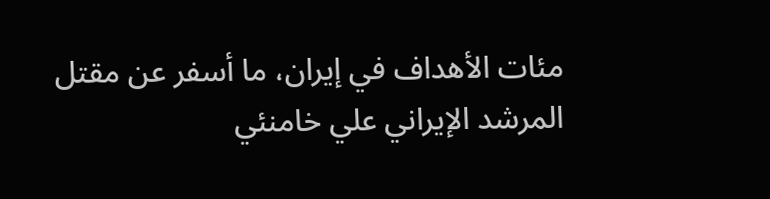مئات الأهداف في إيران، ما أسفر عن مقتل المرشد الإيراني علي خامنئي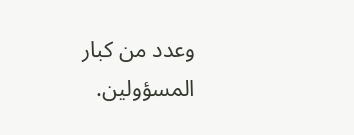وعدد من كبار المسؤولين.